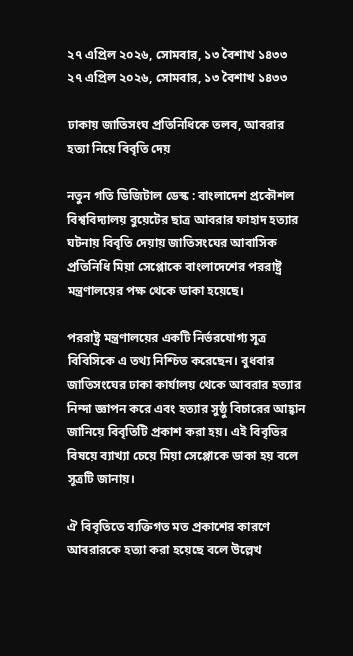২৭ এপ্রিল ২০২৬, সোমবার, ১৩ বৈশাখ ১৪৩৩
২৭ এপ্রিল ২০২৬, সোমবার, ১৩ বৈশাখ ১৪৩৩

ঢাকায় জাতিসংঘ প্রতিনিধিকে তলব, আবরার হত্যা নিয়ে বিবৃতি দেয়

নতুন গতি ডিজিটাল ডেস্ক : বাংলাদেশ প্রকৌশল বিশ্ববিদ্যালয় বুয়েটের ছাত্র আবরার ফাহাদ হত্যার ঘটনায় বিবৃতি দেয়ায় জাতিসংঘের আবাসিক প্রতিনিধি মিয়া সেপ্পোকে বাংলাদেশের পররাষ্ট্র মন্ত্রণালয়ের পক্ষ থেকে ডাকা হয়েছে।

পররাষ্ট্র মন্ত্রণালয়ের একটি নির্ভরযোগ্য সূত্র বিবিসিকে এ তথ্য নিশ্চিত করেছেন। বুধবার জাতিসংঘের ঢাকা কার্যালয় থেকে আবরার হত্যার নিন্দা জ্ঞাপন করে এবং হত্যার সুষ্ঠু বিচারের আহ্বান জানিয়ে বিবৃতিটি প্রকাশ করা হয়। এই বিবৃতির বিষয়ে ব্যাখ্যা চেয়ে মিয়া সেপ্পোকে ডাকা হয় বলে সূত্রটি জানায়।

ঐ বিবৃতিতে ব্যক্তিগত মত প্রকাশের কারণে আবরারকে হত্যা করা হয়েছে বলে উল্লেখ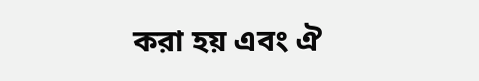করা হয় এবং ঐ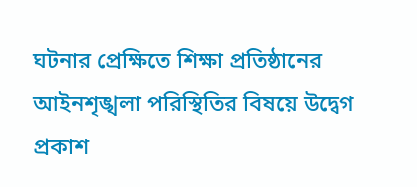ঘটনার প্রেক্ষিতে শিক্ষা প্রতিষ্ঠানের আইনশৃঙ্খলা পরিস্থিতির বিষয়ে উদ্বেগ প্রকাশ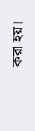করা হয়।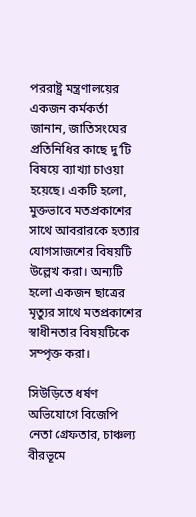পররাষ্ট্র মন্ত্রণালয়ের একজন কর্মকর্তা জানান, জাতিসংঘের প্রতিনিধির কাছে দু’টি বিষয়ে ব্যাখ্যা চাওয়া হয়েছে। একটি হলো, মুক্তভাবে মতপ্রকাশের সাথে আবরারকে হত্যার যোগসাজশের বিষয়টি উল্লেখ করা। অন্যটি হলো একজন ছাত্রের মৃত্যুর সাথে মতপ্রকাশের স্বাধীনতার বিষয়টিকে সম্পৃক্ত করা।

সিউড়িতে ধর্ষণ অভিযোগে বিজেপি নেতা গ্রেফতার, চাঞ্চল্য বীরভূমে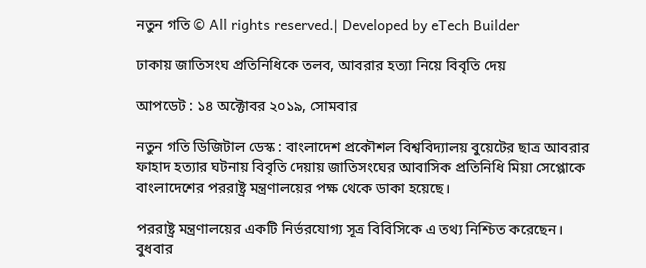নতুন গতি © All rights reserved.| Developed by eTech Builder

ঢাকায় জাতিসংঘ প্রতিনিধিকে তলব, আবরার হত্যা নিয়ে বিবৃতি দেয়

আপডেট : ১৪ অক্টোবর ২০১৯, সোমবার

নতুন গতি ডিজিটাল ডেস্ক : বাংলাদেশ প্রকৌশল বিশ্ববিদ্যালয় বুয়েটের ছাত্র আবরার ফাহাদ হত্যার ঘটনায় বিবৃতি দেয়ায় জাতিসংঘের আবাসিক প্রতিনিধি মিয়া সেপ্পোকে বাংলাদেশের পররাষ্ট্র মন্ত্রণালয়ের পক্ষ থেকে ডাকা হয়েছে।

পররাষ্ট্র মন্ত্রণালয়ের একটি নির্ভরযোগ্য সূত্র বিবিসিকে এ তথ্য নিশ্চিত করেছেন। বুধবার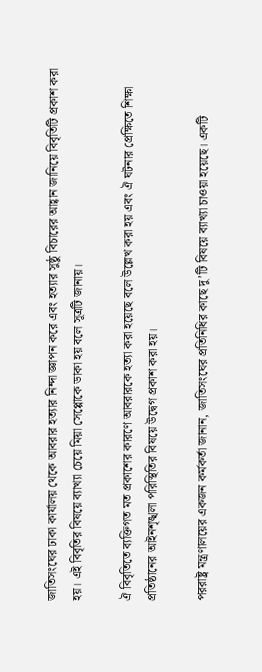জাতিসংঘের ঢাকা কার্যালয় থেকে আবরার হত্যার নিন্দা জ্ঞাপন করে এবং হত্যার সুষ্ঠু বিচারের আহ্বান জানিয়ে বিবৃতিটি প্রকাশ করা হয়। এই বিবৃতির বিষয়ে ব্যাখ্যা চেয়ে মিয়া সেপ্পোকে ডাকা হয় বলে সূত্রটি জানায়।

ঐ বিবৃতিতে ব্যক্তিগত মত প্রকাশের কারণে আবরারকে হত্যা করা হয়েছে বলে উল্লেখ করা হয় এবং ঐ ঘটনার প্রেক্ষিতে শিক্ষা প্রতিষ্ঠানের আইনশৃঙ্খলা পরিস্থিতির বিষয়ে উদ্বেগ প্রকাশ করা হয়।

পররাষ্ট্র মন্ত্রণালয়ের একজন কর্মকর্তা জানান, জাতিসংঘের প্রতিনিধির কাছে দু’টি বিষয়ে ব্যাখ্যা চাওয়া হয়েছে। একটি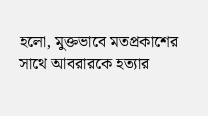হলো, মুক্তভাবে মতপ্রকাশের সাথে আবরারকে হত্যার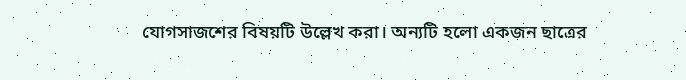যোগসাজশের বিষয়টি উল্লেখ করা। অন্যটি হলো একজন ছাত্রের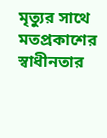মৃত্যুর সাথে মতপ্রকাশের স্বাধীনতার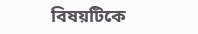বিষয়টিকে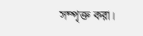সম্পৃক্ত করা।